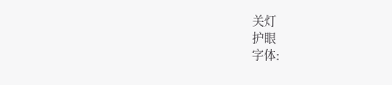关灯
护眼
字体: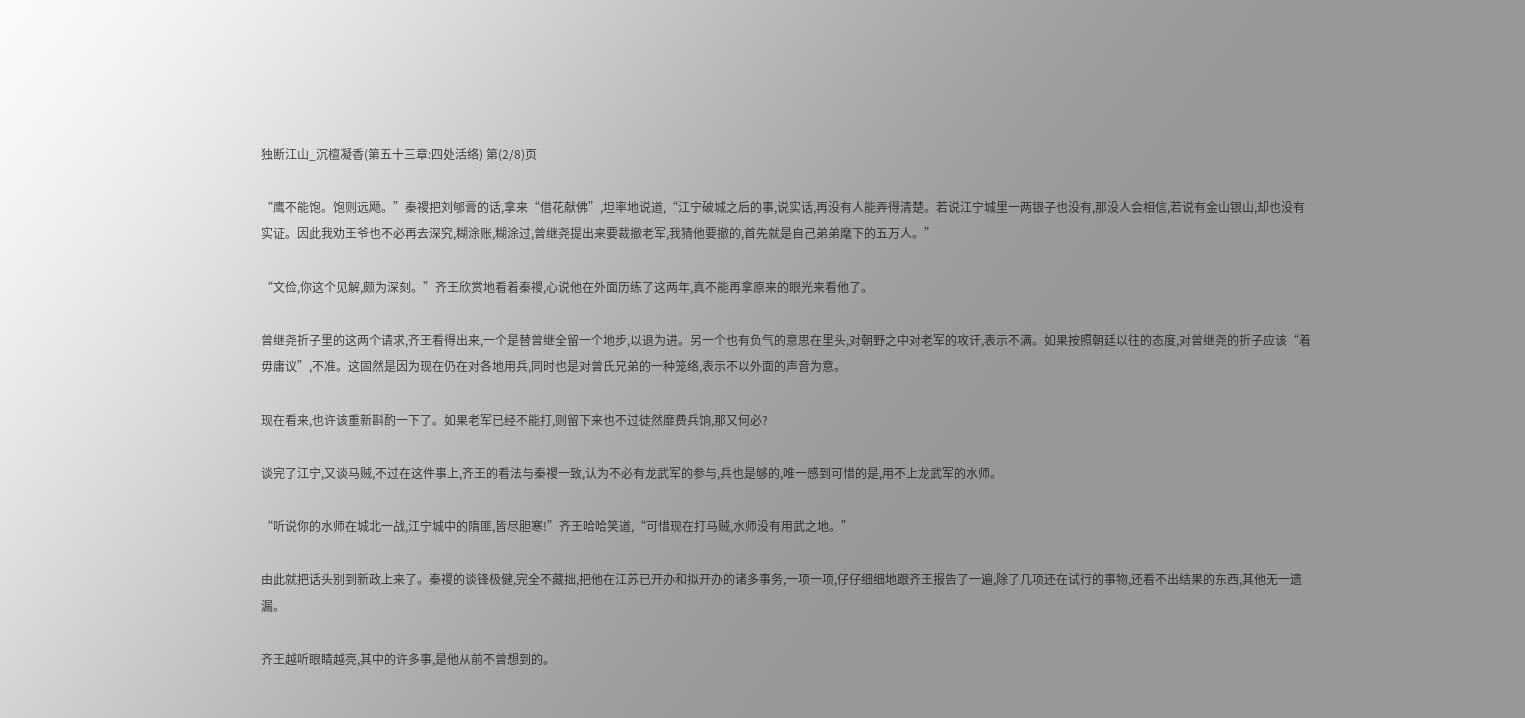独断江山_沉檀凝香(第五十三章:四处活络) 第(2/8)页

“鹰不能饱。饱则远飏。”秦禝把刘郇膏的话,拿来“借花献佛”,坦率地说道,“江宁破城之后的事,说实话,再没有人能弄得清楚。若说江宁城里一两银子也没有,那没人会相信,若说有金山银山,却也没有实证。因此我劝王爷也不必再去深究,糊涂账,糊涂过,曾继尧提出来要裁撤老军,我猜他要撤的,首先就是自己弟弟麾下的五万人。”

“文俭,你这个见解,颇为深刻。”齐王欣赏地看着秦禝,心说他在外面历练了这两年,真不能再拿原来的眼光来看他了。

曾继尧折子里的这两个请求,齐王看得出来,一个是替曾继全留一个地步,以退为进。另一个也有负气的意思在里头,对朝野之中对老军的攻讦,表示不满。如果按照朝廷以往的态度,对曾继尧的折子应该“着毋庸议”,不准。这固然是因为现在仍在对各地用兵,同时也是对曾氏兄弟的一种笼络,表示不以外面的声音为意。

现在看来,也许该重新斟酌一下了。如果老军已经不能打,则留下来也不过徒然靡费兵饷,那又何必?

谈完了江宁,又谈马贼,不过在这件事上,齐王的看法与秦禝一致,认为不必有龙武军的参与,兵也是够的,唯一感到可惜的是,用不上龙武军的水师。

“听说你的水师在城北一战,江宁城中的隋匪,皆尽胆寒!”齐王哈哈笑道,“可惜现在打马贼,水师没有用武之地。”

由此就把话头别到新政上来了。秦禝的谈锋极健,完全不藏拙,把他在江苏已开办和拟开办的诸多事务,一项一项,仔仔细细地跟齐王报告了一遍,除了几项还在试行的事物,还看不出结果的东西,其他无一遗漏。

齐王越听眼睛越亮,其中的许多事,是他从前不曾想到的。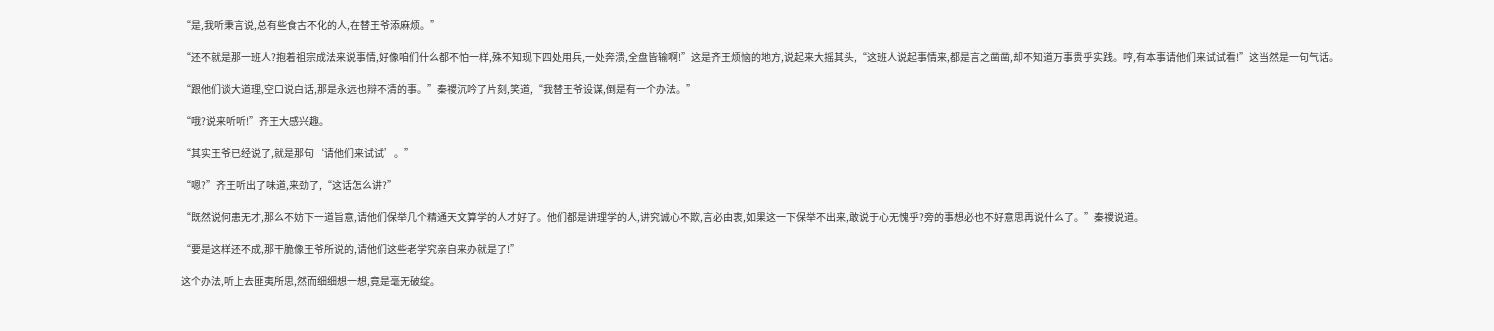“是,我听秉言说,总有些食古不化的人,在替王爷添麻烦。”

“还不就是那一班人?抱着祖宗成法来说事情,好像咱们什么都不怕一样,殊不知现下四处用兵,一处奔溃,全盘皆输啊!”这是齐王烦恼的地方,说起来大摇其头,“这班人说起事情来,都是言之凿凿,却不知道万事贵乎实践。哼,有本事请他们来试试看!”这当然是一句气话。

“跟他们谈大道理,空口说白话,那是永远也辩不清的事。”秦禝沉吟了片刻,笑道,“我替王爷设谋,倒是有一个办法。”

“哦?说来听听!”齐王大感兴趣。

“其实王爷已经说了,就是那句‘请他们来试试’。”

“嗯?”齐王听出了味道,来劲了,“这话怎么讲?”

“既然说何患无才,那么不妨下一道旨意,请他们保举几个精通天文算学的人才好了。他们都是讲理学的人,讲究诚心不欺,言必由衷,如果这一下保举不出来,敢说于心无愧乎?旁的事想必也不好意思再说什么了。”秦禝说道。

“要是这样还不成,那干脆像王爷所说的,请他们这些老学究亲自来办就是了!”

这个办法,听上去匪夷所思,然而细细想一想,竟是毫无破绽。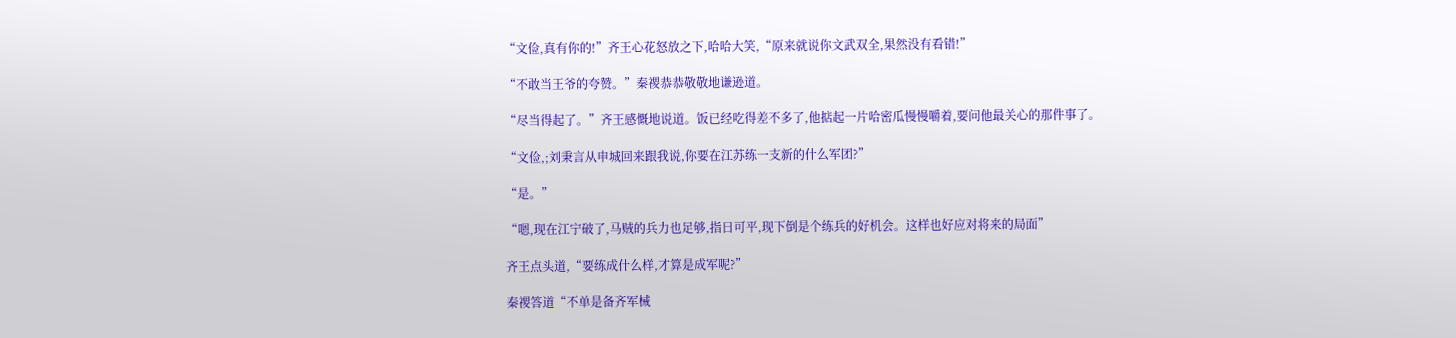“文俭,真有你的!”齐王心花怒放之下,哈哈大笑,“原来就说你文武双全,果然没有看错!”

“不敢当王爷的夸赞。”秦禝恭恭敬敬地谦逊道。

“尽当得起了。”齐王感慨地说道。饭已经吃得差不多了,他掂起一片哈密瓜慢慢嚼着,要问他最关心的那件事了。

“文俭,;刘秉言从申城回来跟我说,你要在江苏练一支新的什么军团?”

“是。”

“嗯,现在江宁破了,马贼的兵力也足够,指日可平,现下倒是个练兵的好机会。这样也好应对将来的局面”

齐王点头道,“要练成什么样,才算是成军呢?”

秦禝答道“不单是备齐军械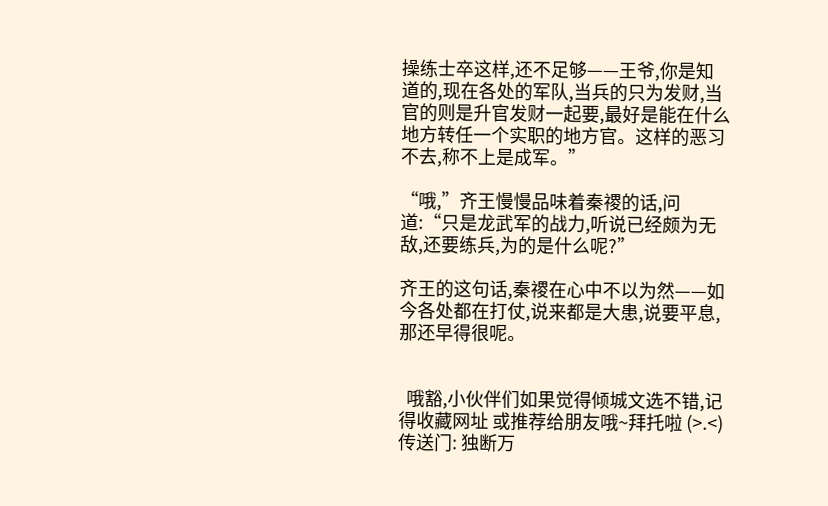操练士卒这样,还不足够——王爷,你是知道的,现在各处的军队,当兵的只为发财,当官的则是升官发财一起要,最好是能在什么地方转任一个实职的地方官。这样的恶习不去,称不上是成军。”

“哦,”齐王慢慢品味着秦禝的话,问道:“只是龙武军的战力,听说已经颇为无敌,还要练兵,为的是什么呢?”

齐王的这句话,秦禝在心中不以为然——如今各处都在打仗,说来都是大患,说要平息,那还早得很呢。


  哦豁,小伙伴们如果觉得倾城文选不错,记得收藏网址 或推荐给朋友哦~拜托啦 (>.<)
传送门: 独断万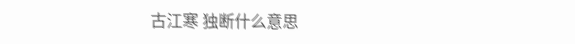古江寒 独断什么意思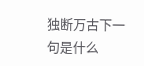独断万古下一句是什么